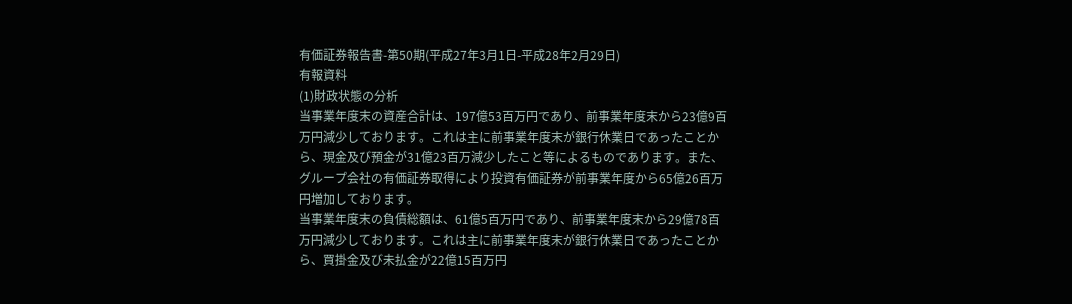有価証券報告書-第50期(平成27年3月1日-平成28年2月29日)
有報資料
(1)財政状態の分析
当事業年度末の資産合計は、197億53百万円であり、前事業年度末から23億9百万円減少しております。これは主に前事業年度末が銀行休業日であったことから、現金及び預金が31億23百万減少したこと等によるものであります。また、グループ会社の有価証券取得により投資有価証券が前事業年度から65億26百万円増加しております。
当事業年度末の負債総額は、61億5百万円であり、前事業年度末から29億78百万円減少しております。これは主に前事業年度末が銀行休業日であったことから、買掛金及び未払金が22億15百万円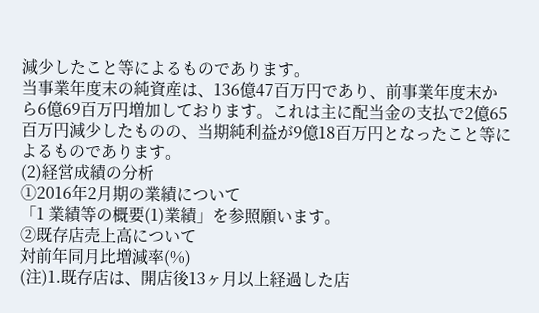減少したこと等によるものであります。
当事業年度末の純資産は、136億47百万円であり、前事業年度末から6億69百万円増加しております。これは主に配当金の支払で2億65百万円減少したものの、当期純利益が9億18百万円となったこと等によるものであります。
(2)経営成績の分析
①2016年2月期の業績について
「1 業績等の概要(1)業績」を参照願います。
②既存店売上高について
対前年同月比増減率(%)
(注)1.既存店は、開店後13ヶ月以上経過した店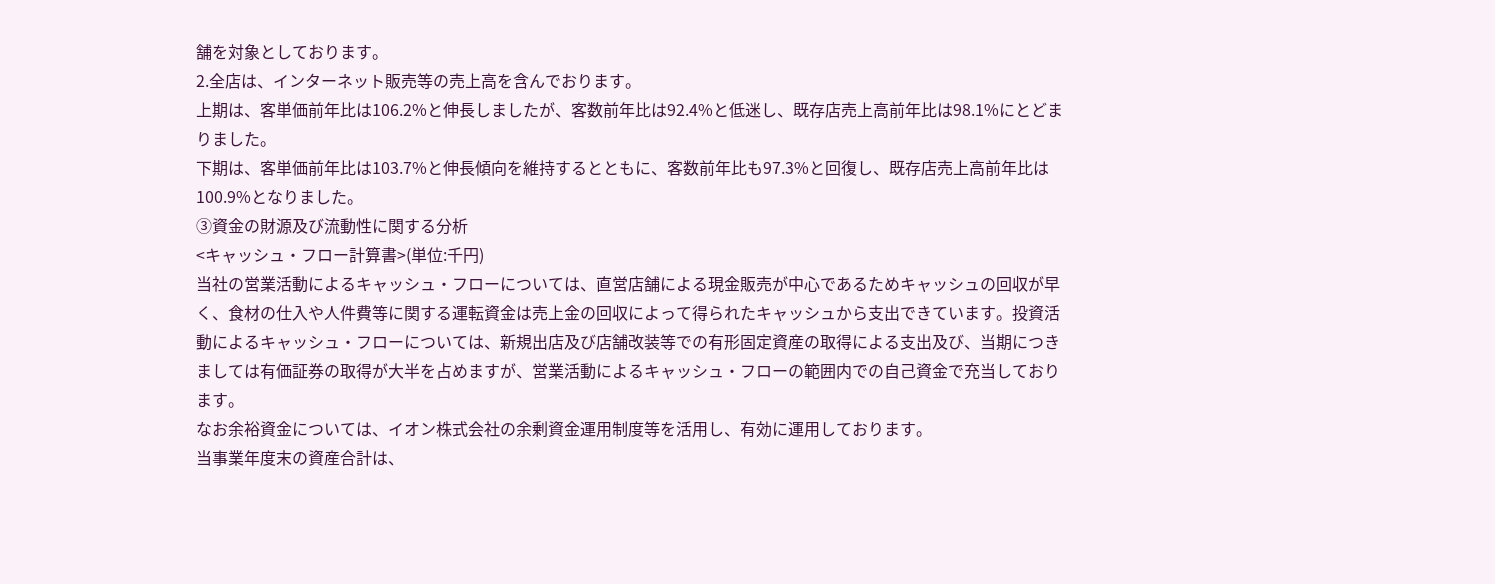舗を対象としております。
2.全店は、インターネット販売等の売上高を含んでおります。
上期は、客単価前年比は106.2%と伸長しましたが、客数前年比は92.4%と低迷し、既存店売上高前年比は98.1%にとどまりました。
下期は、客単価前年比は103.7%と伸長傾向を維持するとともに、客数前年比も97.3%と回復し、既存店売上高前年比は100.9%となりました。
③資金の財源及び流動性に関する分析
<キャッシュ・フロー計算書>(単位:千円)
当社の営業活動によるキャッシュ・フローについては、直営店舗による現金販売が中心であるためキャッシュの回収が早く、食材の仕入や人件費等に関する運転資金は売上金の回収によって得られたキャッシュから支出できています。投資活動によるキャッシュ・フローについては、新規出店及び店舗改装等での有形固定資産の取得による支出及び、当期につきましては有価証券の取得が大半を占めますが、営業活動によるキャッシュ・フローの範囲内での自己資金で充当しております。
なお余裕資金については、イオン株式会社の余剰資金運用制度等を活用し、有効に運用しております。
当事業年度末の資産合計は、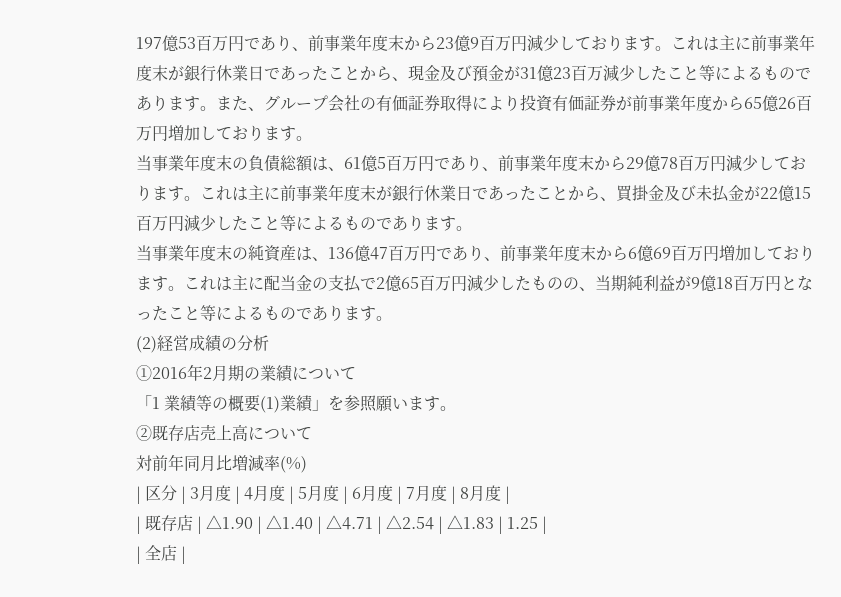197億53百万円であり、前事業年度末から23億9百万円減少しております。これは主に前事業年度末が銀行休業日であったことから、現金及び預金が31億23百万減少したこと等によるものであります。また、グループ会社の有価証券取得により投資有価証券が前事業年度から65億26百万円増加しております。
当事業年度末の負債総額は、61億5百万円であり、前事業年度末から29億78百万円減少しております。これは主に前事業年度末が銀行休業日であったことから、買掛金及び未払金が22億15百万円減少したこと等によるものであります。
当事業年度末の純資産は、136億47百万円であり、前事業年度末から6億69百万円増加しております。これは主に配当金の支払で2億65百万円減少したものの、当期純利益が9億18百万円となったこと等によるものであります。
(2)経営成績の分析
①2016年2月期の業績について
「1 業績等の概要(1)業績」を参照願います。
②既存店売上高について
対前年同月比増減率(%)
| 区分 | 3月度 | 4月度 | 5月度 | 6月度 | 7月度 | 8月度 |
| 既存店 | △1.90 | △1.40 | △4.71 | △2.54 | △1.83 | 1.25 |
| 全店 |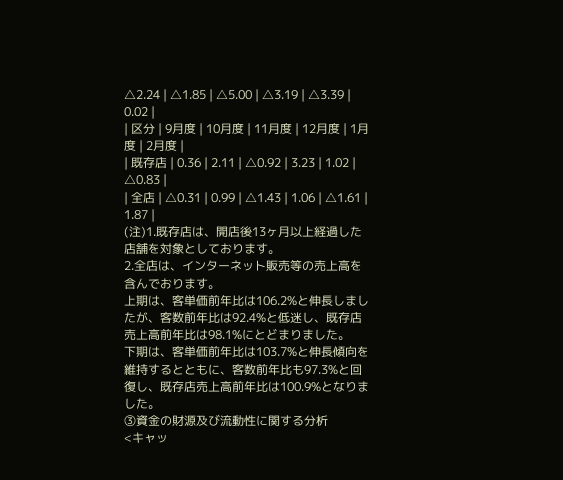△2.24 | △1.85 | △5.00 | △3.19 | △3.39 | 0.02 |
| 区分 | 9月度 | 10月度 | 11月度 | 12月度 | 1月度 | 2月度 |
| 既存店 | 0.36 | 2.11 | △0.92 | 3.23 | 1.02 | △0.83 |
| 全店 | △0.31 | 0.99 | △1.43 | 1.06 | △1.61 | 1.87 |
(注)1.既存店は、開店後13ヶ月以上経過した店舗を対象としております。
2.全店は、インターネット販売等の売上高を含んでおります。
上期は、客単価前年比は106.2%と伸長しましたが、客数前年比は92.4%と低迷し、既存店売上高前年比は98.1%にとどまりました。
下期は、客単価前年比は103.7%と伸長傾向を維持するとともに、客数前年比も97.3%と回復し、既存店売上高前年比は100.9%となりました。
③資金の財源及び流動性に関する分析
<キャッ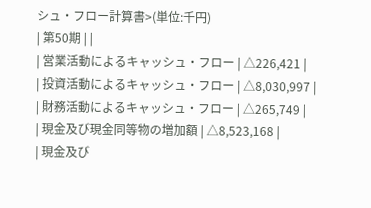シュ・フロー計算書>(単位:千円)
| 第50期 | |
| 営業活動によるキャッシュ・フロー | △226,421 |
| 投資活動によるキャッシュ・フロー | △8,030,997 |
| 財務活動によるキャッシュ・フロー | △265,749 |
| 現金及び現金同等物の増加額 | △8,523,168 |
| 現金及び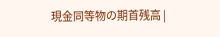現金同等物の期首残高 |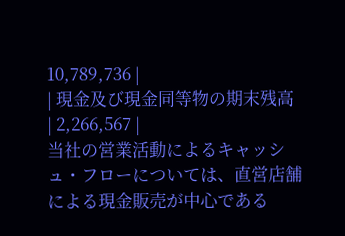10,789,736 |
| 現金及び現金同等物の期末残高 | 2,266,567 |
当社の営業活動によるキャッシュ・フローについては、直営店舗による現金販売が中心である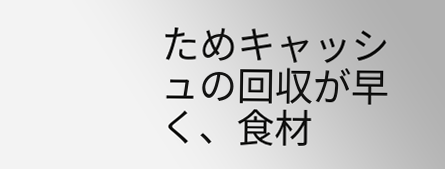ためキャッシュの回収が早く、食材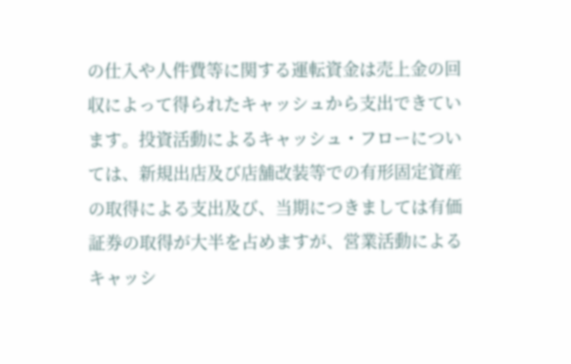の仕入や人件費等に関する運転資金は売上金の回収によって得られたキャッシュから支出できています。投資活動によるキャッシュ・フローについては、新規出店及び店舗改装等での有形固定資産の取得による支出及び、当期につきましては有価証券の取得が大半を占めますが、営業活動によるキャッシ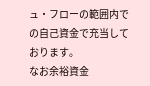ュ・フローの範囲内での自己資金で充当しております。
なお余裕資金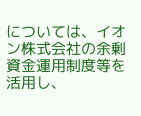については、イオン株式会社の余剰資金運用制度等を活用し、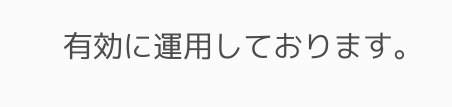有効に運用しております。